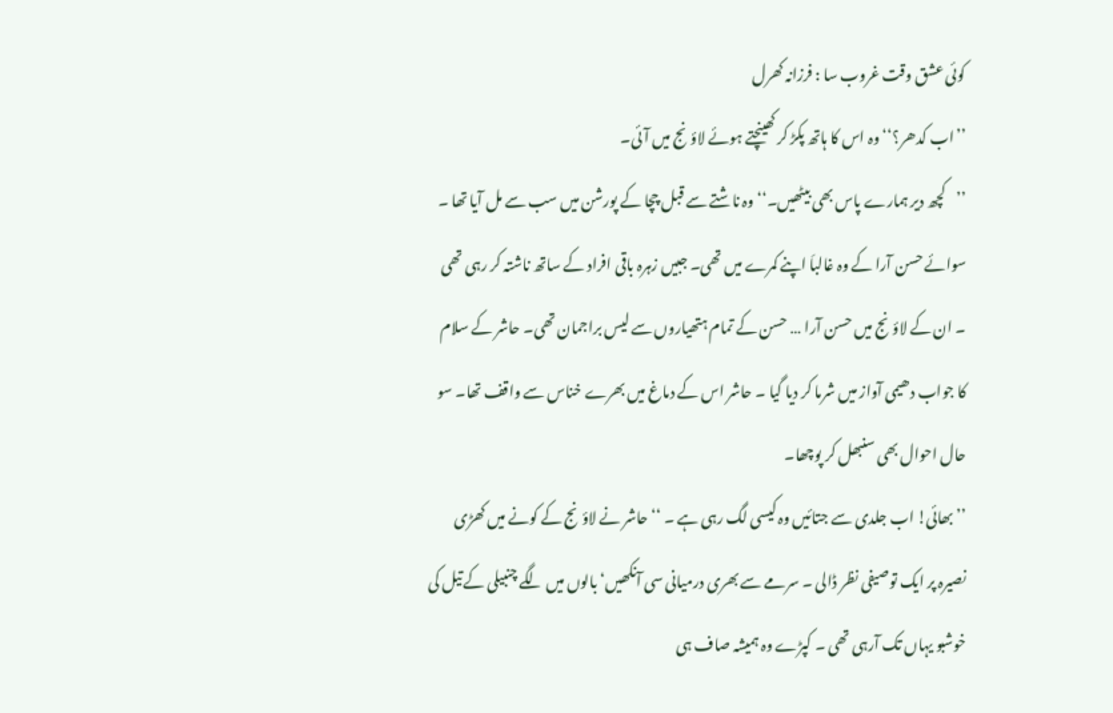کوئی عشق وقت غروب سا : فرزانہ کھرل
’’اب کدھر؟‘‘ وہ اس کا ہاتھ پکڑ کر کھینچتے ہوئے لاؤنج میں آئی۔
’’کچھ دیر ہمارے پاس بھی بیٹھیں۔‘‘ وہ ناشتے سے قبل چچا کے پورشن میں سب سے مل آیا تھا ۔ سوائے حسن آرا کے وہ غالباَ اپنے کمرے میں تھی۔ جبیں زہرہ باقی افراد کے ساتھ ناشتہ کر رہی تھی ۔ ان کے لاؤنج میں حسن آرا … حسن کے تمام ہتھیاروں سے لیس براجمان تھی۔ حاشر کے سلام کا جواب دھیمی آواز میں شرما کر دیا گیا ۔ حاشر اس کے دماغ میں بھرے خناس سے واقف تھا۔ سو حال احوال بھی سنبھل کر پوچھا۔
’’بھائی! اب جلدی سے جتائیں وہ کیسی لگ رہی ہے ۔ ‘‘ حاشر نے لاؤنج کے کونے میں کھڑی نصیرہ پر ایک توصیفی نظر ڈالی ۔ سرمے سے بھری درمیانی سی آنکھیں‘بالوں میں لگے چنبیلی کے تیل کی خوشبو یہاں تک آرہی تھی ۔ کپڑے وہ ہمیشہ صاف ہی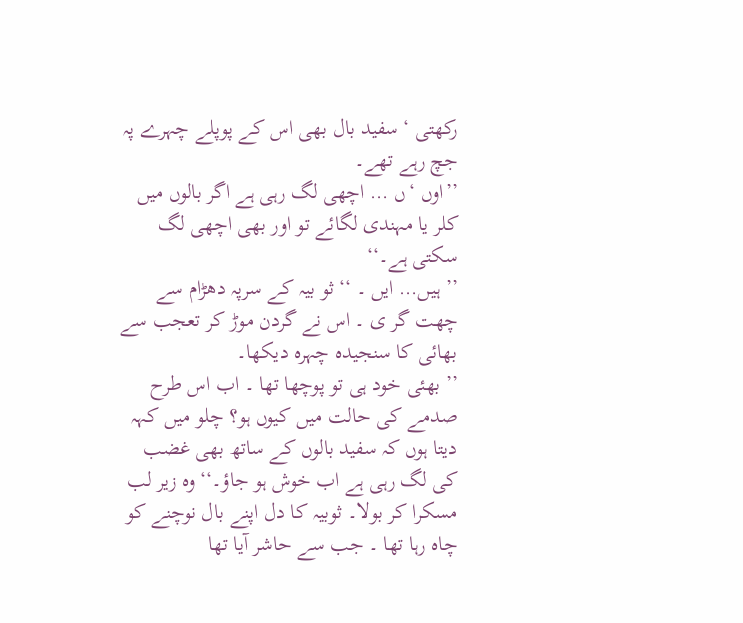رکھتی ‘ سفید بال بھی اس کے پوپلے چہرے پہ جچ رہے تھے۔
’’اوں ‘ں … اچھی لگ رہی ہے اگر بالوں میں کلر یا مہندی لگائے تو اور بھی اچھی لگ سکتی ہے۔‘‘
’’ ہیں… ایں ۔ ‘‘ ثو بیہ کے سرپہ دھڑام سے چھت گر ی ۔ اس نے گردن موڑ کر تعجب سے بھائی کا سنجیدہ چہرہ دیکھا۔
’’ بھئی خود ہی تو پوچھا تھا ۔ اب اس طرح صدمے کی حالت میں کیوں ہو؟ چلو میں کہہ دیتا ہوں کہ سفید بالوں کے ساتھ بھی غضب کی لگ رہی ہے اب خوش ہو جاؤ۔‘‘ وہ زیر لب مسکرا کر بولا۔ ثوبیہ کا دل اپنے بال نوچنے کو چاہ رہا تھا ۔ جب سے حاشر آیا تھا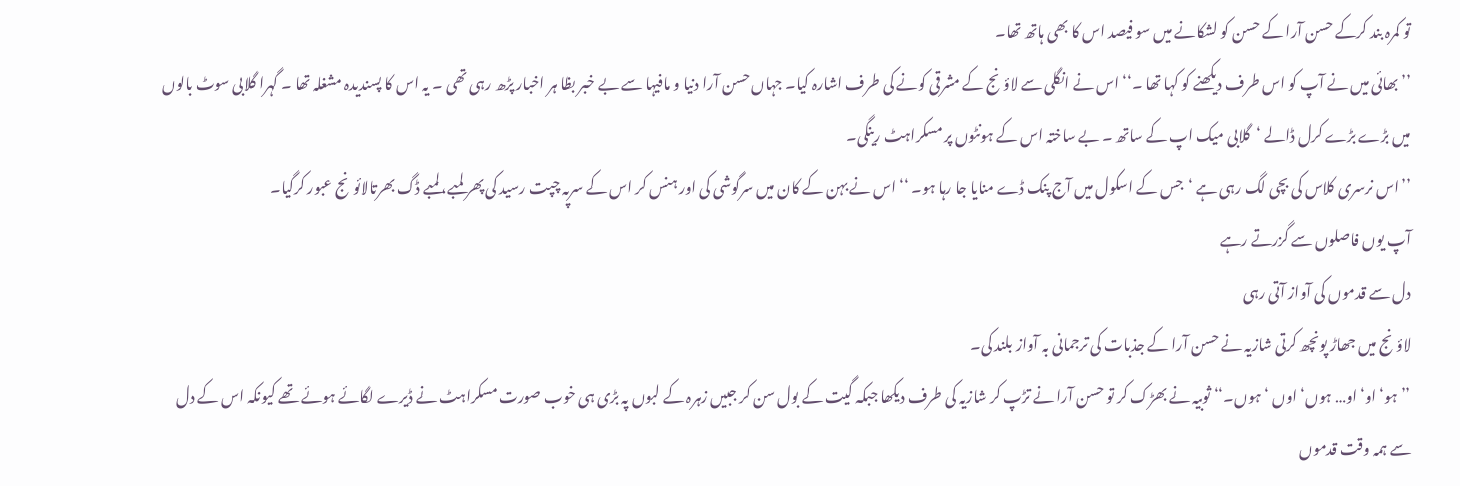تو کمرہ بند کرکے حسن آرا کے حسن کو لشکانے میں سو فیصد اس کا بھی ہاتھ تھا۔
’’بھائی میں نے آپ کو اس طرف دیکھنے کو کہا تھا ۔‘‘ اس نے انگلی سے لاؤنج کے مشرقی کونے کی طرف اشارہ کیا۔ جہاں حسن آرا دنیا و مافیہا سے بے خبر بظا ہر اخبار پڑھ رہی تھی ۔ یہ اس کا پسندیدہ مشغلہ تھا ۔ گہرا گلابی سوٹ بالوں میں بڑے بڑے کرل ڈالے ‘گلابی میک اپ کے ساتھ ۔ بے ساختہ اس کے ہونٹوں پر مسکراہٹ رینگی۔
’’اس نرسری کلاس کی بچی لگ رہی ہے ‘جس کے اسکول میں آج پنک ڈے منایا جا رہا ہو۔ ‘‘ اس نے بہن کے کان میں سرگوشی کی اور ہنس کر اس کے سرپہ چپت رسید کی پھر لمبے، لمبے ڈگ بھرتالائونج عبور کرگیا۔
آپ یوں فاصلوں سے گزرتے رہے
دل سے قدموں کی آواز آتی رہی
لاؤنج میں جھاڑ پونچھ کرتی شازیہ نے حسن آرا کے جذبات کی ترجمانی بہ آواز بلند کی۔
’’ہو‘ او‘ او… ہوں‘ اوں ‘ہوں۔‘‘ ثوبیہ نے بھڑک کر تو حسن آرا نے تڑپ کر شازیہ کی طرف دیکھا جبکہ گیت کے بول سن کر جبیں زہرہ کے لبوں پہ بڑی ہی خوب صورت مسکراہٹ نے ڈیرے لگائے ہوئے تھے کیونکہ اس کے دل سے ہمہ وقت قدموں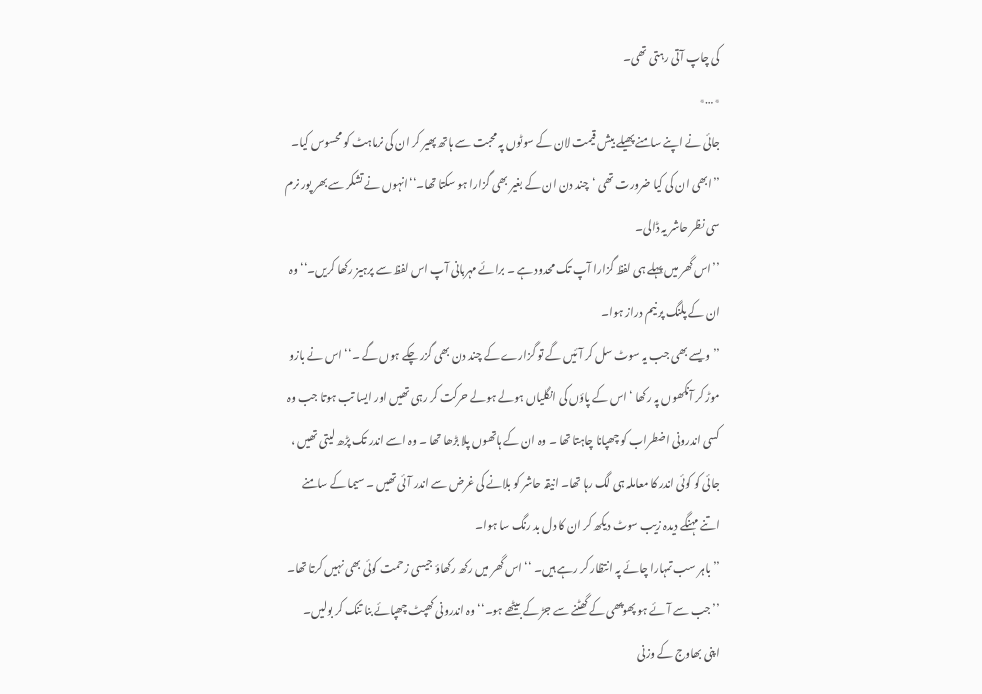کی چاپ آتی رہتی تھی۔
٭…٭
جائی نے اپنے سامنے پھیلے بیش قیمت لان کے سوٹوں پہ محبت سے ہاتھ پھیر کر ان کی نرماہٹ کو محسوس کیا۔
’’ابھی ان کی کیا ضرورت تھی ‘چند دن ان کے بغیر بھی گزارا ہو سکتا تھا۔‘‘انہوں نے تشکر سے بھر پور نرم سی نظر حاشر یہ ڈالی۔
’’اس گھر میں پہلے ہی لفظ گزارا آپ تک محدود ہے ۔ برائے مہربانی آپ اس لفظ سے پرہیز رکھا کریں۔‘‘ وہ ان کے پلنگ پر نیم دراز ہوا۔
’’ویسے بھی جب یہ سوٹ سل کر آئیں گے تو گزارے کے چند دن بھی گزر چکے ہوں گے ۔‘‘ اس نے بازو موڑ کر آنکھوں پہ رکھا ‘ اس کے پاؤں کی انگلیاں ہولے ہولے حرکت کر رہی تھیں اور ایسا تب ہوتا جب وہ کسی اندرونی اضطراب کو چھپانا چاہتا تھا ۔ وہ ان کے ہاتھوں پلا بڑھا تھا ۔ وہ اسے اندر تک پڑھ لیتی تھیں ، جائی کو کوئی اندر کا معاملہ ہی لگ رہا تھا۔ انیقہ حاشر کو بلانے کی غرض سے اندر آئی تھیں ۔ سیما کے سامنے اتنے مہنگے دیدہ زیب سوٹ دیکھ کر ان کا دل بد رنگ سا ہوا۔
’’ باہر سب تمہارا چائے پہ انتظار کر رہے ہیں۔ ‘‘ اس گھر میں رکھ رکھاؤ جیسی زحمت کوئی بھی نہیں کرتا تھا۔
’’جب سے آئے ہو پھوپھی کے گھٹنے سے جڑ کے بیٹھے ہو۔‘‘ وہ اندرونی کھپٹ چھپائے بنا تنک کر بولیں۔
اپنی بھاوج کے وزنی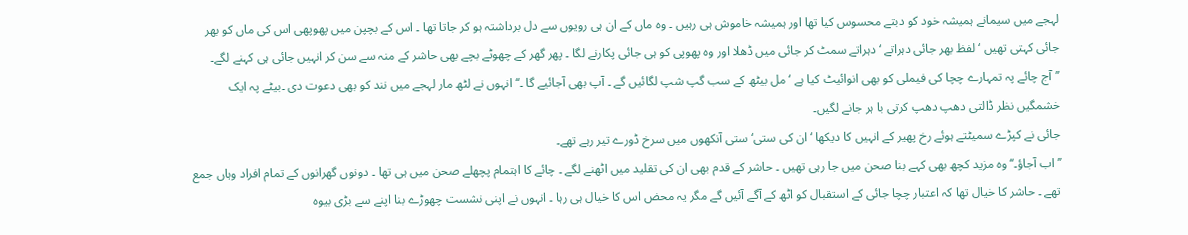لہجے میں سیمانے ہمیشہ خود کو دبتے محسوس کیا تھا اور ہمیشہ خاموش ہی رہیں ۔ وہ ماں کے ان ہی رویوں سے دل برداشتہ ہو کر جاتا تھا ۔ اس کے بچپن میں پھوپھی اس کی ماں کو بھر جائی کہتی تھیں ‘لفظ بھر جائی دہراتے ‘دہراتے سمٹ کر جائی میں ڈھلا اور وہ پھوپی کو ہی جائی پکارنے لگا ۔ پھر گھر کے چھوٹے بچے بھی حاشر کے منہ سے سن کر انہیں جائی ہی کہنے لگے۔
’’آج چائے پہ تمہارے چچا کی فیملی کو بھی انوائیٹ کیا ہے ‘ مل بیٹھ کے سب گپ شپ لگائیں گے ۔ آپ بھی آجائیے گا ۔‘‘ انہوں نے لٹھ مار لہجے میں نند کو بھی دعوت دی ۔بیٹے پہ ایک خشمگیں نظر ڈالتی دھپ دھپ کرتی با ہر جانے لگیں۔
جائی نے کپڑے سمیٹتے ہوئے رخ پھیر کے انہیں کا دیکھا ‘ ان کی ستی‘ ستی آنکھوں میں سرخ ڈورے تیر رہے تھے۔
’’اب آجاؤ۔‘‘ وہ مزید کچھ بھی کہے بنا صحن میں جا رہی تھیں ۔ حاشر کے قدم بھی ان کی تقلید میں اٹھنے لگے ۔ چائے کا اہتمام پچھلے صحن میں ہی تھا ۔ دونوں گھرانوں کے تمام افراد وہاں جمع تھے ۔ حاشر کا خیال تھا کہ اعتبار چچا جائی کے استقبال کو اٹھ کے آگے آئیں گے مگر یہ محض اس کا خیال ہی رہا ۔ انہوں نے اپنی نشست چھوڑے بنا اپنے سے بڑی بیوہ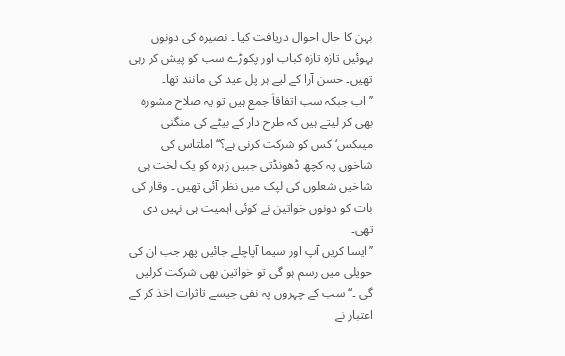بہن کا حال احوال دریافت کیا ۔ نصیرہ کی دونوں بہوئیں تازہ تازہ کباب اور پکوڑے سب کو پیش کر رہی تھیں۔ حسن آرا کے لیے ہر پل عید کی مانند تھا۔
’’اب جبکہ سب اتفاقاَ جمع ہیں تو یہ صلاح مشورہ بھی کر لیتے ہیں کہ طرح دار کے بیٹے کی منگنی میںکس‘ کس کو شرکت کرنی ہے؟‘‘ املتاس کی شاخوں پہ کچھ ڈھونڈتی جبیں زہرہ کو یک لخت ہی شاخیں شعلوں کی لپک میں نظر آئی تھیں ۔ وقار کی بات کو دونوں خواتین نے کوئی اہمیت ہی نہیں دی تھی۔
’’ایسا کریں آپ اور سیما آپاچلے جائیں پھر جب ان کی حویلی میں رسم ہو گی تو خواتین بھی شرکت کرلیں گی ۔‘‘ سب کے چہروں پہ نفی جیسے تاثرات اخذ کر کے اعتبار نے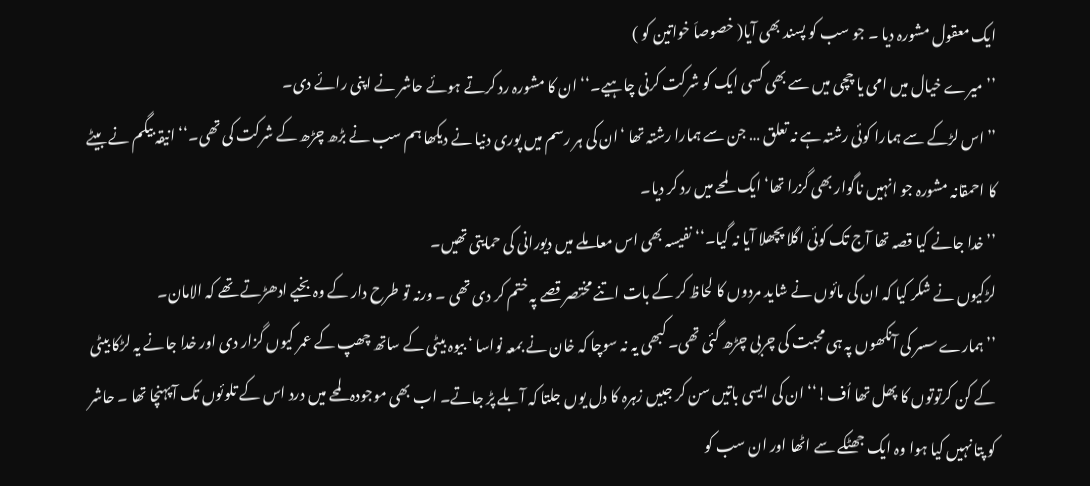ایک معقول مشورہ دیا ۔ جو سب کو پسند بھی آیا( خصوصاَ خواتین کو )
’’میرے خیال میں امی یا چچی میں سے بھی کسی ایک کو شرکت کرنی چاہیے۔‘‘ ان کا مشورہ رد کرتے ہوئے حاشر نے اپنی رائے دی۔
’’اس لڑکے سے ہمارا کوئی رشتہ ہے نہ تعلق … جن سے ہمارا رشتہ تھا ‘ان کی ہر رسم میں پوری دنیا نے دیکھا ہم سب نے بڑھ چڑھ کے شرکت کی تھی۔‘‘ انیقہ بیگم نے بیٹے کا احمقانہ مشورہ جو انہیں ناگوار بھی گزرا تھا‘ ایک لمحے میں رد کر دیا۔
’’خدا جانے کیا قصہ تھا آج تک کوئی اگلا پچھلا آیا نہ گیا۔‘‘ نفیسہ بھی اس معاملے میں دیورانی کی حمایتی تھیں۔
لڑکیوں نے شکر کیا کہ ان کی مائوں نے شاید مردوں کا لحاظ کر کے بات اتنے مختصر قصے پہ ختم کر دی تھی ۔ ورنہ تو طرح دار کے وہ بخیے ادھڑتے تھے کہ الامان۔
’’ ہمارے سسر کی آنکھوں پہ ہی محبت کی چربی چڑھ گئی تھی۔ کبھی یہ نہ سوچا کہ خان نے بمعہ نواسا ‘ بیوہ بیٹی کے ساتھ چھپ کے عمر کیوں گزار دی اور خدا جانے یہ لڑکا بیٹی کے کن کرتوتوں کا پھل تھا اُف!‘‘ ان کی ایسی باتیں سن کر جبیں زہرہ کا دل یوں جلتا کہ آبلے پڑ جاتے۔ اب بھی موجودہ لمحے میں درد اس کے تلوئوں تک آپہنچا تھا ۔ حاشر کو پتا نہیں کیا ہوا وہ ایک جھٹکے سے اٹھا اور ان سب کو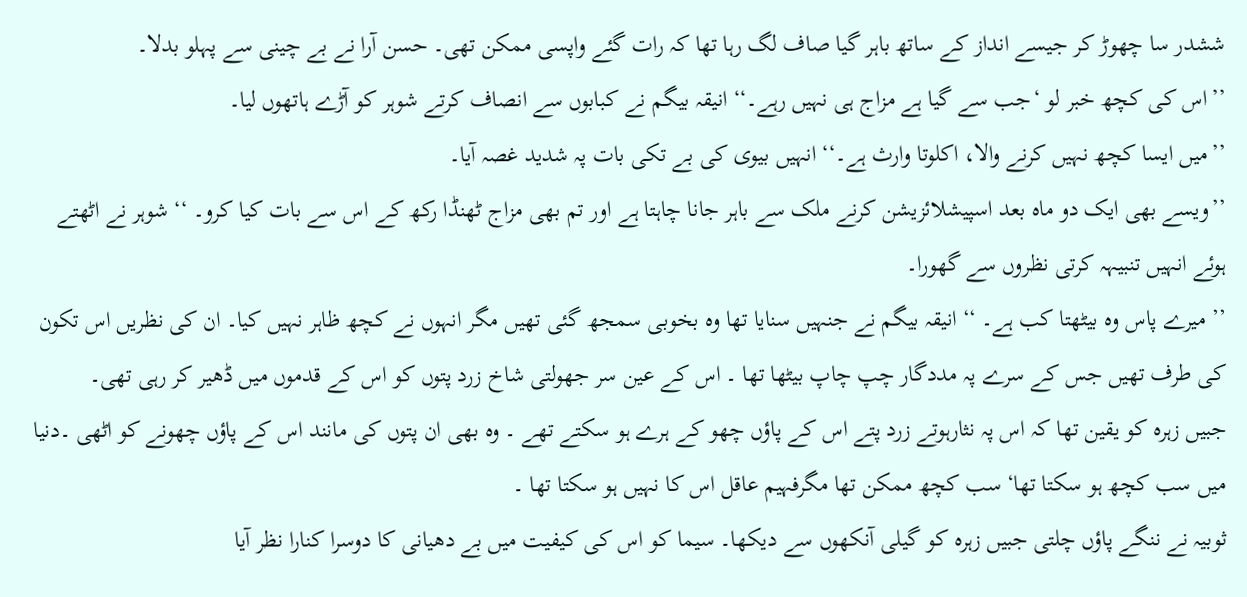ششدر سا چھوڑ کر جیسے انداز کے ساتھ باہر گیا صاف لگ رہا تھا کہ رات گئے واپسی ممکن تھی۔ حسن آرا نے بے چینی سے پہلو بدلا۔
’’اس کی کچھ خبر لو ‘جب سے گیا ہے مزاج ہی نہیں رہے۔‘‘ انیقہ بیگم نے کبابوں سے انصاف کرتے شوہر کو آڑے ہاتھوں لیا۔
’’میں ایسا کچھ نہیں کرنے والا، اکلوتا وارث ہے۔‘‘ انہیں بیوی کی بے تکی بات پہ شدید غصہ آیا۔
’’ویسے بھی ایک دو ماہ بعد اسپیشلائزیشن کرنے ملک سے باہر جانا چاہتا ہے اور تم بھی مزاج ٹھنڈا رکھ کے اس سے بات کیا کرو۔ ‘‘ شوہر نے اٹھتے ہوئے انہیں تنبیہہ کرتی نظروں سے گھورا۔
’’ میرے پاس وہ بیٹھتا کب ہے۔ ‘‘ انیقہ بیگم نے جنہیں سنایا تھا وہ بخوبی سمجھ گئی تھیں مگر انہوں نے کچھ ظاہر نہیں کیا۔ ان کی نظریں اس تکون کی طرف تھیں جس کے سرے پہ مددگار چپ چاپ بیٹھا تھا ۔ اس کے عین سر جھولتی شاخ زرد پتوں کو اس کے قدموں میں ڈھیر کر رہی تھی۔
جبیں زہرہ کو یقین تھا کہ اس پہ نثارہوتے زرد پتے اس کے پاؤں چھو کے ہرے ہو سکتے تھے ۔ وہ بھی ان پتوں کی مانند اس کے پاؤں چھونے کو اٹھی ۔دنیا میں سب کچھ ہو سکتا تھا‘ سب کچھ ممکن تھا مگرفہیم عاقل اس کا نہیں ہو سکتا تھا ۔
ثوبیہ نے ننگے پاؤں چلتی جبیں زہرہ کو گیلی آنکھوں سے دیکھا۔ سیما کو اس کی کیفیت میں بے دھیانی کا دوسرا کنارا نظر آیا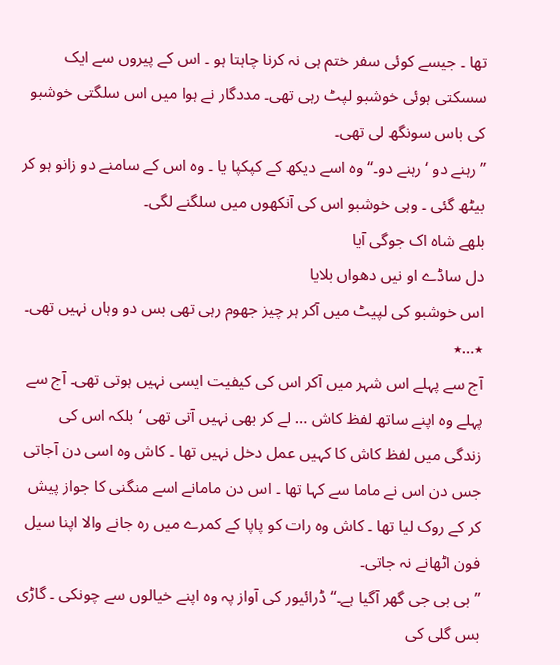تھا ۔ جیسے کوئی سفر ختم ہی نہ کرنا چاہتا ہو ۔ اس کے پیروں سے ایک سسکتی ہوئی خوشبو لپٹ رہی تھی۔ مددگار نے ہوا میں اس سلگتی خوشبو کی باس سونگھ لی تھی۔
’’رہنے دو ‘رہنے دو۔‘‘ وہ اسے دیکھ کے کپکپا یا ۔ وہ اس کے سامنے دو زانو ہو کر بیٹھ گئی ۔ وہی خوشبو اس کی آنکھوں میں سلگنے لگی۔
بلھے شاہ اک جوگی آیا
دل ساڈے او نیں دھواں بلایا
اس خوشبو کی لپیٹ میں آکر ہر چیز جھوم رہی تھی بس دو وہاں نہیں تھی۔
٭…٭
آج سے پہلے اس شہر میں آکر اس کی کیفیت ایسی نہیں ہوتی تھی۔ آج سے پہلے وہ اپنے ساتھ لفظ کاش … لے کر بھی نہیں آتی تھی ‘بلکہ اس کی زندگی میں لفظ کاش کا کہیں عمل دخل نہیں تھا ۔ کاش وہ اسی دن آجاتی جس دن اس نے ماما سے کہا تھا ۔ اس دن مامانے اسے منگنی کا جواز پیش کر کے روک لیا تھا ۔ کاش وہ رات کو پاپا کے کمرے میں رہ جانے والا اپنا سیل فون اٹھانے نہ جاتی۔
’’بی بی جی گھر آگیا ہے۔‘‘ ڈرائیور کی آواز پہ وہ اپنے خیالوں سے چونکی ۔ گاڑی بس گلی کی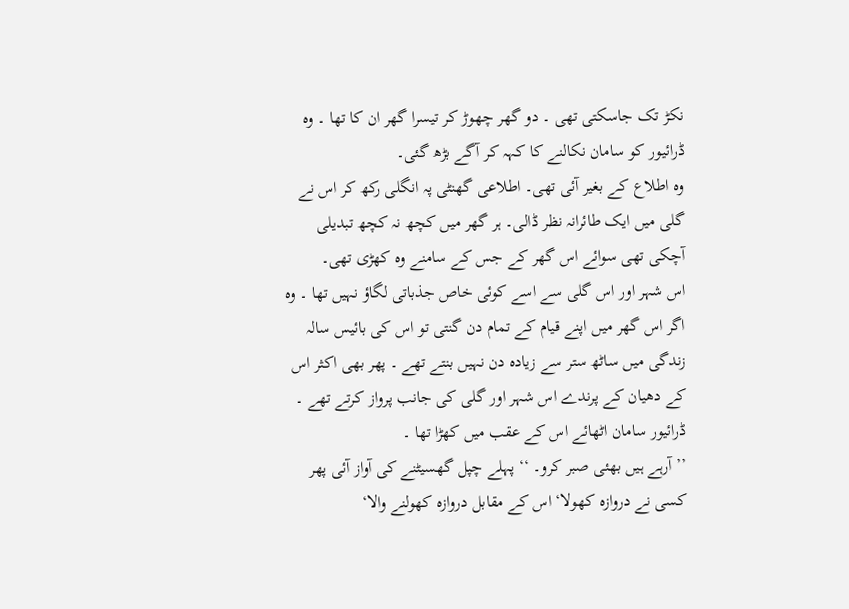نکڑ تک جاسکتی تھی ۔ دو گھر چھوڑ کر تیسرا گھر ان کا تھا ۔ وہ ڈرائیور کو سامان نکالنے کا کہہ کر آگے بڑھ گئی۔
وہ اطلاع کے بغیر آئی تھی۔ اطلاعی گھنٹی پہ انگلی رکھ کر اس نے گلی میں ایک طائرانہ نظر ڈالی۔ ہر گھر میں کچھ نہ کچھ تبدیلی آچکی تھی سوائے اس گھر کے جس کے سامنے وہ کھڑی تھی۔
اس شہر اور اس گلی سے اسے کوئی خاص جذباتی لگاؤ نہیں تھا ۔ وہ اگر اس گھر میں اپنے قیام کے تمام دن گنتی تو اس کی بائیس سالہ زندگی میں ساٹھ ستر سے زیادہ دن نہیں بنتے تھے ۔ پھر بھی اکثر اس کے دھیان کے پرندے اس شہر اور گلی کی جانب پرواز کرتے تھے ۔ ڈرائیور سامان اٹھائے اس کے عقب میں کھڑا تھا ۔
’’ آرہے ہیں بھئی صبر کرو۔ ‘‘ پہلے چپل گھسیٹنے کی آواز آئی پھر کسی نے دروازہ کھولا‘ اس کے مقابل دروازہ کھولنے والا‘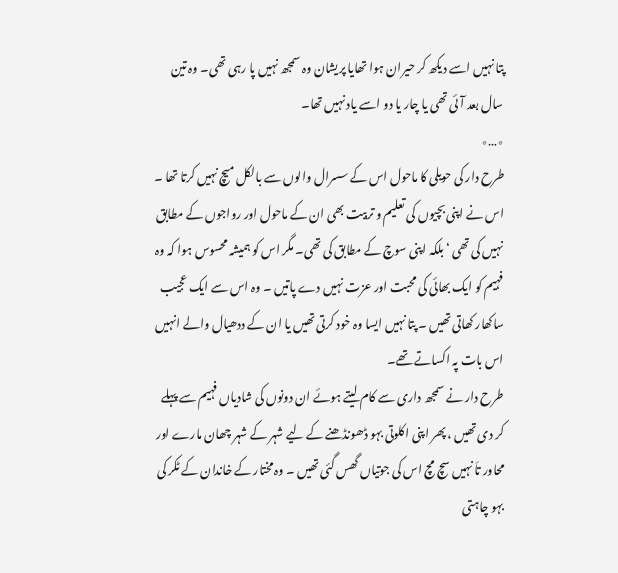پتا نہیں اسے دیکھ کر حیران ہوا تھایا پریشان وہ سمجھ نہیں پا رہی تھی۔ وہ تین سال بعد آئی تھی یا چار یا دو اسے یاد نہیں تھا۔
٭…٭
طرح دار کی حویلی کا ماحول اس کے سسرال والوں سے بالکل میچ نہیں کرتا تھا ۔ اس نے اپنی بچیوں کی تعلیم و تربیت بھی ان کے ماحول اور رواجوں کے مطابق نہیں کی تھی ‘بلکہ اپنی سوچ کے مطابق کی تھی۔ مگر اس کو ہمیشہ محسوس ہوا کہ وہ فہیم کو ایک بھائی کی محبت اور عزت نہیں دے پاتیں ۔ وہ اس سے ایک عجیب ساکھار کھاتی تھیں ۔ پتا نہیں ایسا وہ خود کرتی تھیں یا ان کے ددھیال والے انہیں اس بات پہ اکساتے تھے۔
طرح دار نے سمجھ داری سے کام لیتے ہوئے ان دونوں کی شادیاں فہیم سے پہلے کر دی تھیں ، پھر اپنی اکلوتی بہو ڈھونڈھنے کے لیے شہر کے شہر چھان مارے اور محاور تاَ نہیں سچ مچ اس کی جوتیاں گھس گئی تھیں ۔ وہ مختار کے خاندان کے ٹکر کی بہو چاہتی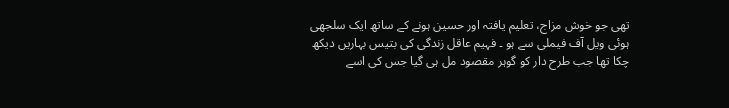تھی جو خوش مزاج، تعلیم یافتہ اور حسین ہونے کے ساتھ ایک سلجھی ہوئی ویل آف فیملی سے ہو ۔ فہیم عاقل زندگی کی بتیس بہاریں دیکھ چکا تھا جب طرح دار کو گوہر مقصود مل ہی گیا جس کی اسے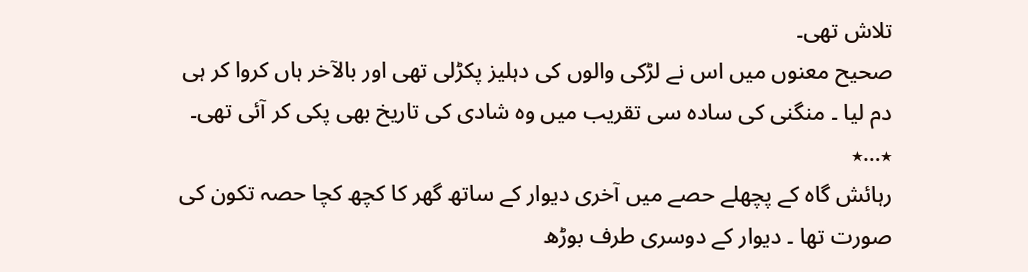تلاش تھی۔
صحیح معنوں میں اس نے لڑکی والوں کی دہلیز پکڑلی تھی اور بالآخر ہاں کروا کر ہی دم لیا ۔ منگنی کی سادہ سی تقریب میں وہ شادی کی تاریخ بھی پکی کر آئی تھی۔
٭…٭
رہائش گاہ کے پچھلے حصے میں آخری دیوار کے ساتھ گھر کا کچھ کچا حصہ تکون کی صورت تھا ۔ دیوار کے دوسری طرف بوڑھ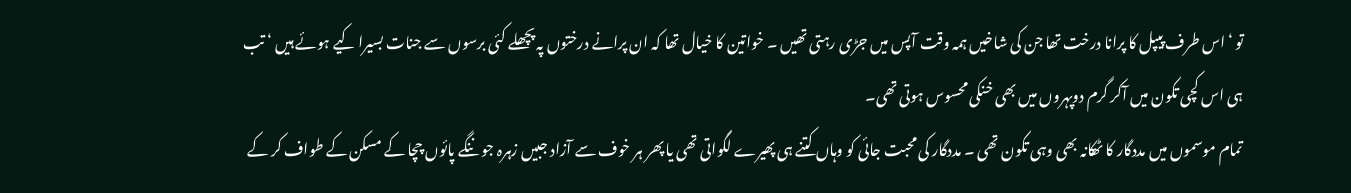تو ‘اس طرف پیپل کا پرانا درخت تھا جن کی شاخیں ہمہ وقت آپس میں جڑی رہتی تھیں ۔ خواتین کا خیال تھا کہ ان پرانے درختوں پہ پچھلے کئی برسوں سے جنات بسیرا کیے ہوئے ہیں ‘ تب ہی اس کچی تکون میں آکر گرم دوپہروں میں بھی خنکی محسوس ہوتی تھی۔
تمام موسموں میں مددگار کا ٹھکانہ بھی وہی تکون تھی ۔ مددگار کی محبت جائی کو وہاں کتنے ہی پھیرے لگواتی تھی یا پھر ہر خوف سے آزاد جبیں زہرہ جو ننگے پائوں چچا کے مسکن کے طواف کر کے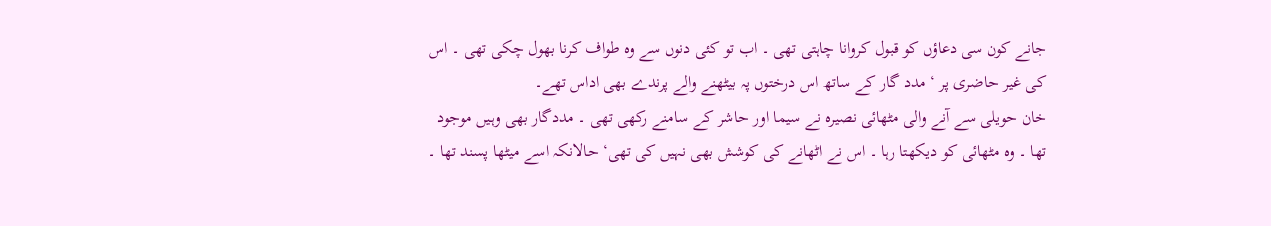جانے کون سی دعاؤں کو قبول کروانا چاہتی تھی ۔ اب تو کئی دنوں سے وہ طواف کرنا بھول چکی تھی ۔ اس کی غیر حاضری پر ‘ مدد گار کے ساتھ اس درختوں پہ بیٹھنے والے پرندے بھی اداس تھے۔
خان حویلی سے آنے والی مٹھائی نصیرہ نے سیما اور حاشر کے سامنے رکھی تھی ۔ مددگار بھی وہیں موجود تھا ۔ وہ مٹھائی کو دیکھتا رہا ۔ اس نے اٹھانے کی کوشش بھی نہیں کی تھی‘ حالانکہ اسے میٹھا پسند تھا ۔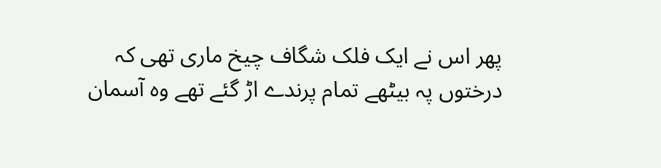پھر اس نے ایک فلک شگاف چیخ ماری تھی کہ درختوں پہ بیٹھے تمام پرندے اڑ گئے تھے وہ آسمان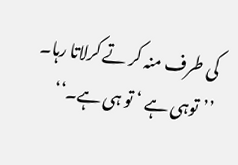کی طرف منہ کر تے کرلاتا رہا۔
’’توہی ہے ‘ تو ہی ہے۔‘‘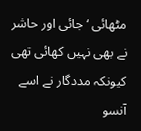مٹھائی ‘جائی اور حاشر نے بھی نہیں کھائی تھی کیونکہ مددگار نے اسے آنسو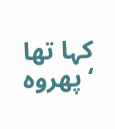کہا تھا ‘ پھروہ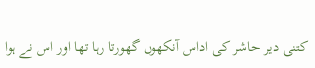کتنی دیر حاشر کی اداس آنکھوں گھورتا رہا تھا اور اس نے ہوا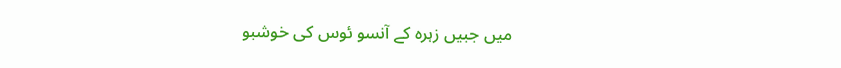میں جبیں زہرہ کے آنسو ئوس کی خوشبو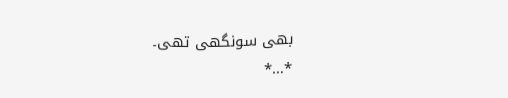بھی سونگھی تھی۔
٭…٭